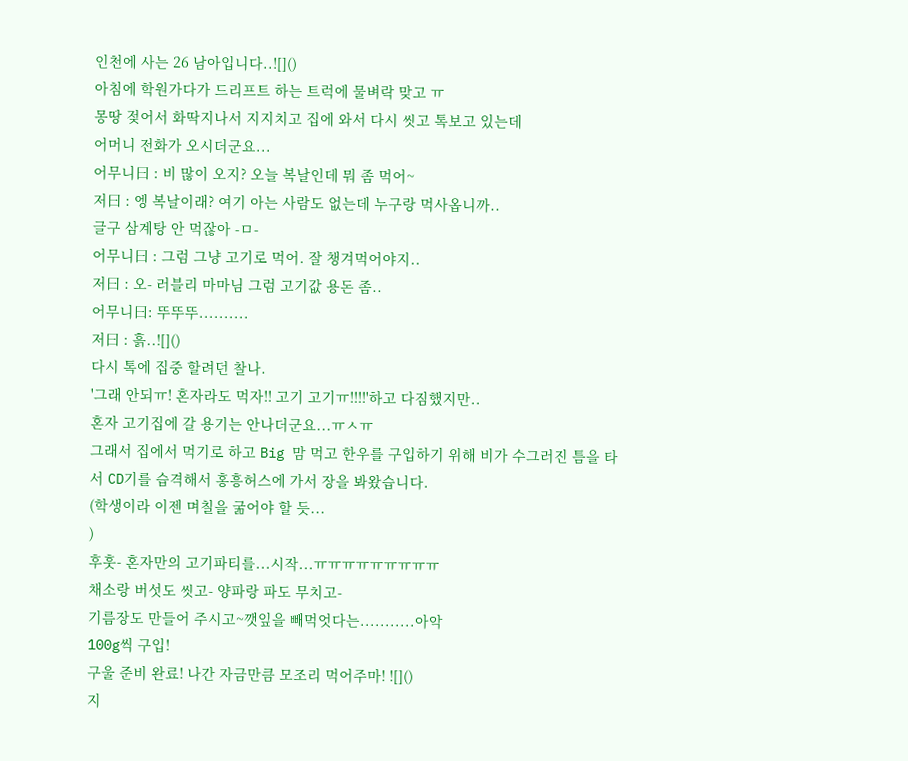인천에 사는 26 남아입니다..![]()
아침에 학원가다가 드리프트 하는 트럭에 물벼락 맞고 ㅠ
몽땅 젖어서 화딱지나서 지지치고 집에 와서 다시 씻고 톡보고 있는데
어머니 전화가 오시더군요...
어무니曰 : 비 많이 오지? 오늘 복날인데 뭐 좀 먹어~
저曰 : 엥 복날이래? 여기 아는 사람도 없는데 누구랑 먹사옵니까..
글구 삼계탕 안 먹잖아 -ㅁ-
어무니曰 : 그럼 그냥 고기로 먹어. 잘 챙겨먹어야지..
저曰 : 오- 러블리 마마님 그럼 고기값 용돈 좀..
어무니曰: 뚜뚜뚜..........
저曰 : 흙..![]()
다시 톡에 집중 할려던 찰나.
'그래 안되ㅠ! 혼자라도 먹자!! 고기 고기ㅠ!!!!'하고 다짐했지만..
혼자 고기집에 갈 용기는 안나더군요...ㅠㅅㅠ
그래서 집에서 먹기로 하고 Big 맘 먹고 한우를 구입하기 위해 비가 수그러진 틈을 타서 CD기를 습격해서 홍흥허스에 가서 장을 봐왔습니다.
(학생이라 이젠 며칠을 굶어야 할 듯...
)
후훗- 혼자만의 고기파티를...시작...ㅠㅠㅠㅠㅠㅠㅠㅠㅠ
채소랑 버섯도 씻고- 양파랑 파도 무치고-
기름장도 만들어 주시고~깻잎을 빼먹엇다는...........아악
100g씩 구입!
구울 준비 완료! 나간 자금만큼 모조리 먹어주마! ![]()
지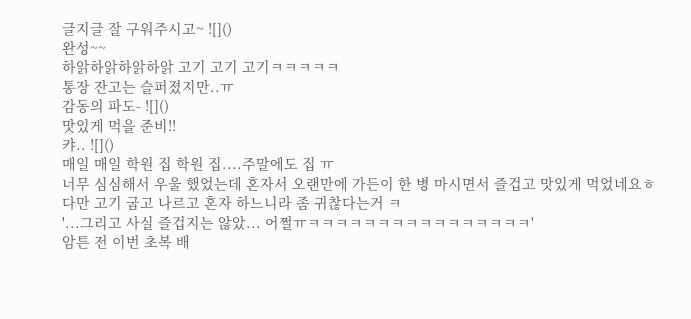글지글 잘 구워주시고~ ![]()
완성~~
하앍하앍하앍하앍 고기 고기 고기ㅋㅋㅋㅋㅋ
통장 잔고는 슬퍼졌지만..ㅠ
감동의 파도- ![]()
맛있게 먹을 준비!!
캬.. ![]()
매일 매일 학원 집 학원 집....주말에도 집 ㅠ
너무 심심해서 우울 했었는데 혼자서 오랜만에 가든이 한 병 마시면서 즐겁고 맛있게 먹었네요ㅎ
다만 고기 굽고 나르고 혼자 하느니라 좀 귀찮다는거 ㅋ
'...그리고 사실 즐겁지는 않았... 어쩔ㅠㅋㅋㅋㅋㅋㅋㅋㅋㅋㅋㅋㅋㅋㅋㅋㅋ'
암튼 전 이번 초복 배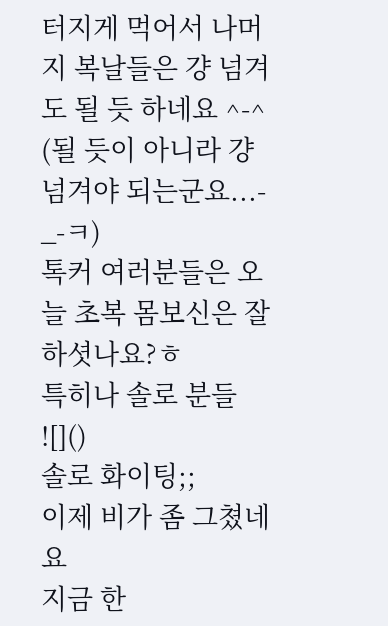터지게 먹어서 나머지 복날들은 걍 넘겨도 될 듯 하네요 ^-^
(될 듯이 아니라 걍 넘겨야 되는군요...- _-ㅋ)
톡커 여러분들은 오늘 초복 몸보신은 잘 하셧나요?ㅎ
특히나 솔로 분들 ![]()
솔로 화이팅;;
이제 비가 좀 그쳤네요
지금 한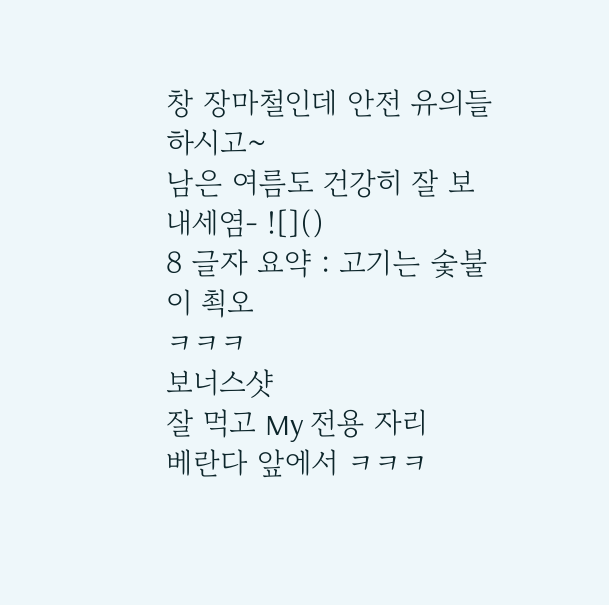창 장마철인데 안전 유의들 하시고~
남은 여름도 건강히 잘 보내세염- ![]()
8 글자 요약 : 고기는 숯불이 쵝오
ㅋㅋㅋ
보너스샷
잘 먹고 My 전용 자리
베란다 앞에서 ㅋㅋㅋ